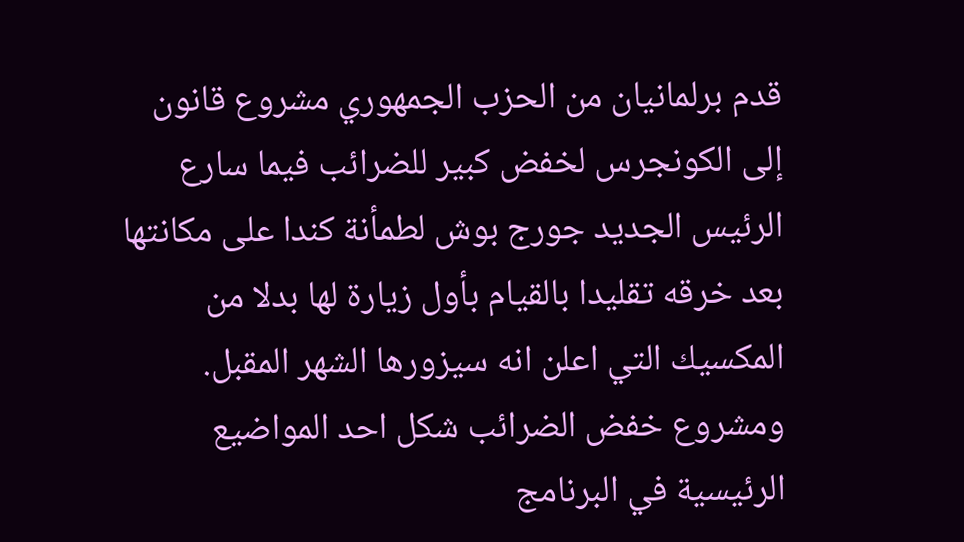قدم برلمانيان من الحزب الجمهوري مشروع قانون إلى الكونجرس لخفض كبير للضرائب فيما سارع الرئيس الجديد جورج بوش لطمأنة كندا على مكانتها بعد خرقه تقليدا بالقيام بأول زيارة لها بدلا من المكسيك التي اعلن انه سيزورها الشهر المقبل. ومشروع خفض الضرائب شكل احد المواضيع الرئيسية في البرنامج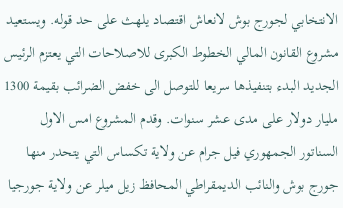الانتخابي لجورج بوش لانعاش اقتصاد يلهث على حد قوله. ويستعيد مشروع القانون المالي الخطوط الكبرى للاصلاحات التي يعتزم الرئيس الجديد البدء بتنفيذها سريعا للتوصل الى خفض الضرائب بقيمة 1300 مليار دولار على مدى عشر سنوات. وقدم المشروع امس الاول السناتور الجمهوري فيل جرام عن ولاية تكساس التي يتحدر منها جورج بوش والنائب الديمقراطي المحافظ زيل ميلر عن ولاية جورجيا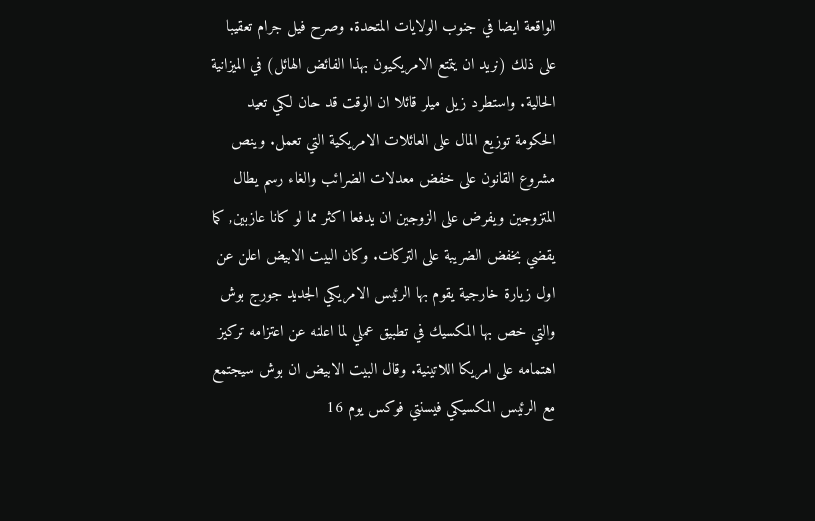الواقعة ايضا في جنوب الولايات المتحدة. وصرح فيل جرام تعقيبا على ذلك (نريد ان يتمتع الامريكيون بهذا الفائض الهائل) في الميزانية الحالية. واستطرد زيل ميلر قائلا ان الوقت قد حان لكي تعيد الحكومة توزيع المال على العائلات الامريكية التي تعمل. وينص مشروع القانون على خفض معدلات الضرائب والغاء رسم يطال المتزوجين ويفرض على الزوجين ان يدفعا اكثر مما لو كانا عازبين, كما يقضي بخفض الضريبة على التركات. وكان البيت الابيض اعلن عن اول زيارة خارجية يقوم بها الرئيس الامريكي الجديد جورج بوش والتي خص بها المكسيك في تطبيق عملي لما اعلنه عن اعتزامه تركيز اهتمامه على امريكا اللاتينية. وقال البيت الابيض ان بوش سيجتمع مع الرئيس المكسيكي فيسنتي فوكس يوم 16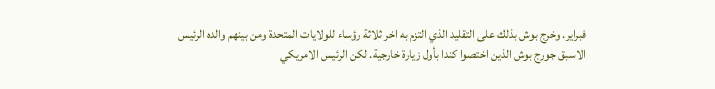فبراير. وخرج بوش بذلك على التقليد الذي التزم به اخر ثلاثة رؤساء للولايات المتحدة ومن بينهم والده الرئيس الاسبق جورج بوش الذين اختصوا كندا بأول زيارة خارجية. لكن الرئيس الامريكي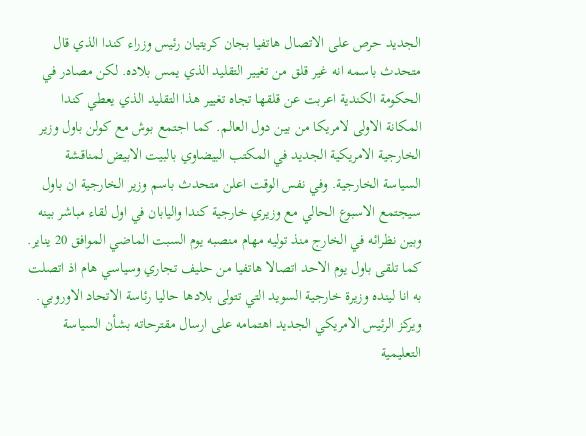الجديد حرص على الاتصال هاتفيا بجان كريتيان رئيس وزراء كندا الذي قال متحدث باسمه انه غير قلق من تغيير التقليد الذي يمس بلاده. لكن مصادر في الحكومة الكندية اعربت عن قلقها تجاه تغيير هذا التقليد الذي يعطي كندا المكانة الاولى لامريكا من بين دول العالم. كما اجتمع بوش مع كولن باول وزير الخارجية الامريكية الجديد في المكتب البيضاوي بالبيت الابيض لمناقشة السياسة الخارجية. وفي نفس الوقت اعلن متحدث باسم وزير الخارجية ان باول سيجتمع الاسبوع الحالي مع وزيري خارجية كندا واليابان في اول لقاء مباشر بينه وبين نظرائه في الخارج منذ توليه مهام منصبه يوم السبت الماضي الموافق 20 يناير. كما تلقى باول يوم الاحد اتصالا هاتفيا من حليف تجاري وسياسي هام اذ اتصلت به انا لينده وزيرة خارجية السويد التي تتولى بلادها حاليا رئاسة الاتحاد الاوروبي. ويركز الرئيس الامريكي الجديد اهتمامه على ارسال مقترحاته بشأن السياسة التعليمية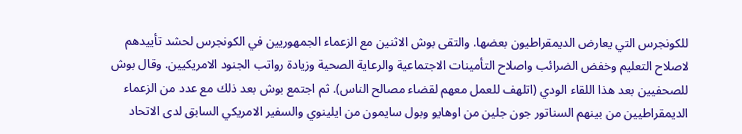للكونجرس التي يعارض الديمقراطيون بعضها. والتقى بوش الاثنين مع الزعماء الجمهوريين في الكونجرس لحشد تأييدهم لاصلاح التعليم وخفض الضرائب واصلاح التأمينات الاجتماعية والرعاية الصحية وزيادة رواتب الجنود الامريكيين. وقال بوش للصحفيين بعد هذا اللقاء الودي (اتلهف للعمل معهم لقضاء مصالح الناس). ثم اجتمع بوش بعد ذلك مع عدد من الزعماء الديمقراطيين من بينهم السناتور جون جلين من اوهايو وبول سايمون من ايلينوي والسفير الامريكي السابق لدى الاتحاد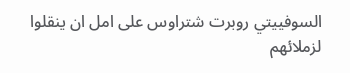السوفييتي روبرت شتراوس على امل ان ينقلوا لزملائهم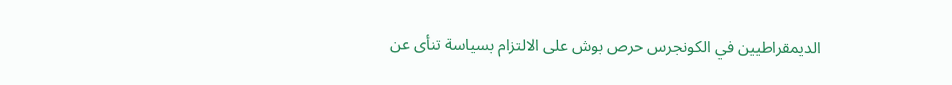الديمقراطيين في الكونجرس حرص بوش على الالتزام بسياسة تنأى عن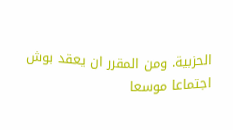الحزبية. ومن المقرر ان يعقد بوش اجتماعا موسعا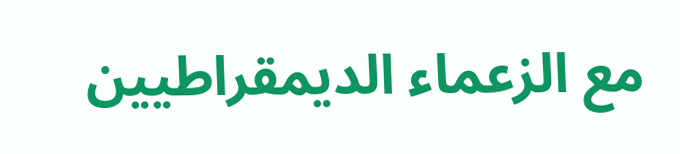مع الزعماء الديمقراطيين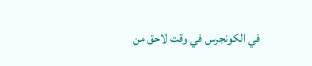في الكونجرس في وقت لاحق من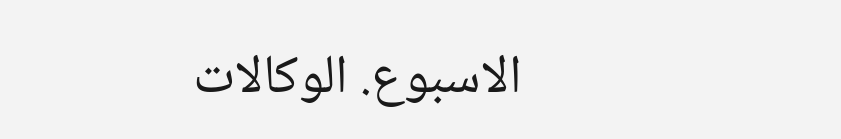الاسبوع. الوكالات